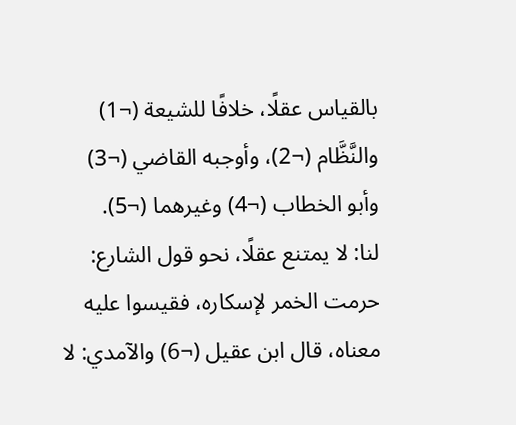بالقياس عقلًا، خلافًا للشيعة (¬1) والنَّظَّام (¬2)، وأوجبه القاضي (¬3) وأبو الخطاب (¬4) وغيرهما (¬5).
لنا: لا يمتنع عقلًا، نحو قول الشارع: حرمت الخمر لإسكاره، فقيسوا عليه معناه، قال ابن عقيل (¬6) والآمدي: لا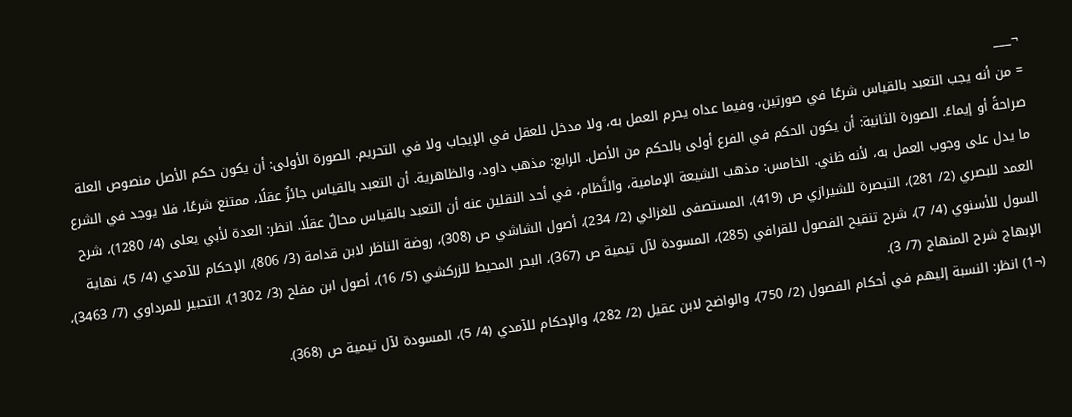¬___
= من أنه يجب التعبد بالقياس شرعًا في صورتين، وفيما عداه يحرم العمل به، ولا مدخل للعقل في الإيجاب ولا في التحريم. الصورة الأولى: أن يكون حكم الأصل منصوص العلة صراحةً أو إيماءً. الصورة الثانية: أن يكون الحكم في الفرع أولى بالحكم من الأصل. الرابع: مذهب داود، والظاهرية. أن التعبد بالقياس جائزٌ عقلًا، ممتنع شرعًا، فلا يوجد في الشرع ما يدل على وجوب العمل به، لأنه ظني. الخامس: مذهب الشيعة الإمامية، والنَّظام، في أحد النقلين عنه أن التعبد بالقياس محالٌ عقلًا. انظر: العدة لأبي يعلى (4/ 1280)، شرح العمد للبصري (2/ 281)، التبصرة للشيرازي ص (419)، المستصفى للغزالي (2/ 234)، أصول الشاشي ص (308)، روضة الناظر لابن قدامة (3/ 806)، الإحكام للآمدي (4/ 5)، نهاية السول للأسنوي (4/ 7)، شرح تنقيح الفصول للقرافي (285)، المسودة لآل تيمية ص (367)، البحر المحيط للزركشي (5/ 16)، أصول ابن مفلح (3/ 1302)، التحبير للمرداوي (7/ 3463)، الإبهاج شرح المنهاج (7/ 3).
(¬1) انظر: النسبة إليهم في أحكام الفصول (2/ 750)، والواضح لابن عقيل (2/ 282)، والإحكام للآمدي (4/ 5)، المسودة لآل تيمية ص (368).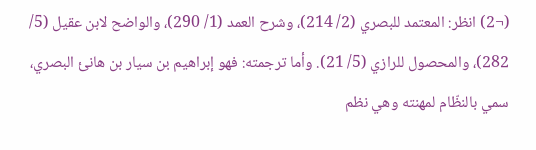(¬2) انظر: المعتمد للبصري (2/ 214)، وشرح العمد (1/ 290)، والواضح لابن عقيل (5/ 282)، والمحصول للرازي (5/ 21). وأما ترجمته: فهو إبراهيم بن سيار بن هانئ البصري، سمي بالنظّام لمهنته وهي نظم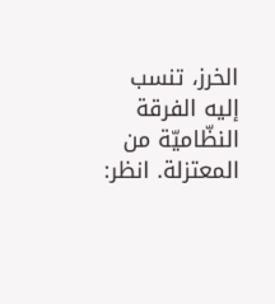الخرز، تنسب إليه الفرقة النظّاميّة من المعتزلة. انظر: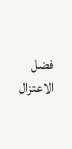فضل الاعتزال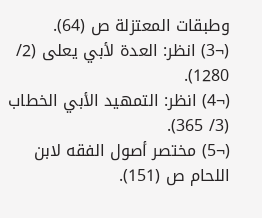وطبقات المعتزلة ص (64).
(¬3) انظر: العدة لأبي يعلى (2/ 1280).
(¬4) انظر: التمهيد الأبي الخطاب (3/ 365).
(¬5) مختصر أصول الفقه لابن اللحام ص (151).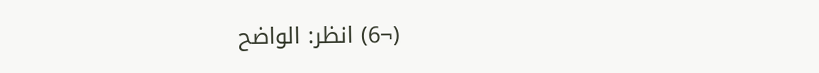(¬6) انظر: الواضح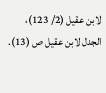لابن عقيل (2/ 123)، الجدل لابن عقيل ص (13).